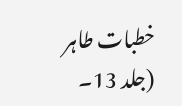خطبات طاہر (جلد 13۔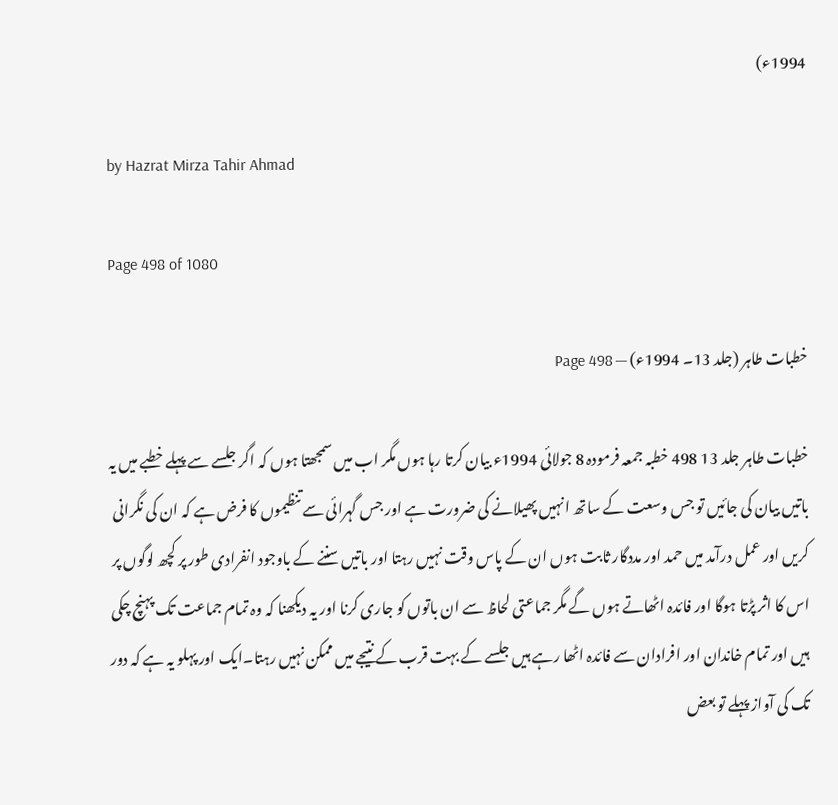1994ء)

by Hazrat Mirza Tahir Ahmad

Page 498 of 1080

خطبات طاہر (جلد 13۔ 1994ء) — Page 498

خطبات طاہر جلد 13 498 خطبہ جمعہ فرمودہ 8 جولائی 1994ء بیان کرتا رہا ہوں مگر اب میں سمجھتا ہوں کہ اگر جلسے سے پہلے خطبے میں یہ باتیں بیان کی جائیں تو جس وسعت کے ساتھ انہیں پھیلانے کی ضرورت ہے اور جس گہرائی سے تنظیموں کا فرض ہے کہ ان کی نگرانی کریں اور عمل درآمد میں حمد اور مددگار ثابت ہوں ان کے پاس وقت نہیں رہتا اور باتیں سننے کے باوجود انفرادی طور پر کچھ لوگوں پر اس کا اثر پڑتا ہوگا اور فائدہ اٹھاتے ہوں گے مگر جماعتی لحاظ سے ان باتوں کو جاری کرنا اور یہ دیکھنا کہ وہ تمام جماعت تک پہنچ چکی ہیں اور تمام خاندان اور افرادان سے فائدہ اٹھا رہے ہیں جلسے کے بہت قرب کے نتیجے میں ممکن نہیں رہتا۔ایک اور پہلو یہ ہے کہ دور تک کی آواز پہلے تو بعض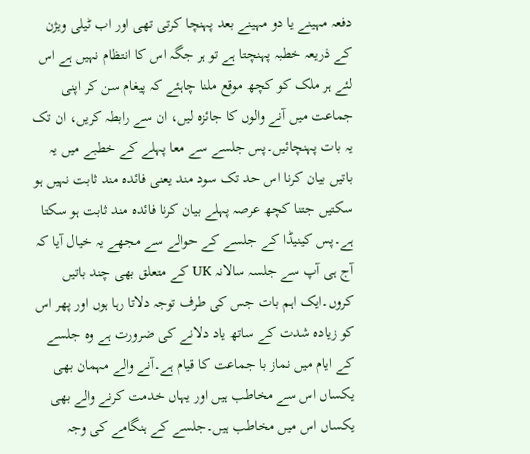دفعہ مہینے یا دو مہینے بعد پہنچا کرتی تھی اور اب ٹیلی ویژن کے ذریعہ خطبہ پہنچتا ہے تو ہر جگہ اس کا انتظام نہیں ہے اس لئے ہر ملک کو کچھ موقع ملنا چاہئے کہ پیغام سن کر اپنی جماعت میں آنے والوں کا جائزہ لیں، ان سے رابطہ کریں، ان تک یہ بات پہنچائیں۔پس جلسے سے معا پہلے کے خطبے میں یہ باتیں بیان کرنا اس حد تک سود مند یعنی فائدہ مند ثابت نہیں ہو سکتیں جتنا کچھ عرصہ پہلے بیان کرنا فائدہ مند ثابت ہو سکتا ہے۔پس کینیڈا کے جلسے کے حوالے سے مجھے یہ خیال آیا کہ آج ہی آپ سے جلسہ سالانہ UK کے متعلق بھی چند باتیں کروں۔ایک اہم بات جس کی طرف توجہ دلاتا رہا ہوں اور پھر اس کو زیادہ شدت کے ساتھ یاد دلانے کی ضرورت ہے وہ جلسے کے ایام میں نماز با جماعت کا قیام ہے۔آنے والے مہمان بھی یکساں اس سے مخاطب ہیں اور یہاں خدمت کرنے والے بھی یکساں اس میں مخاطب ہیں۔جلسے کے ہنگامے کی وجہ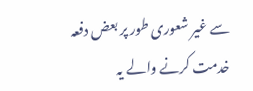سے غیر شعوری طور پر بعض دفعہ خدمت کرنے والے یہ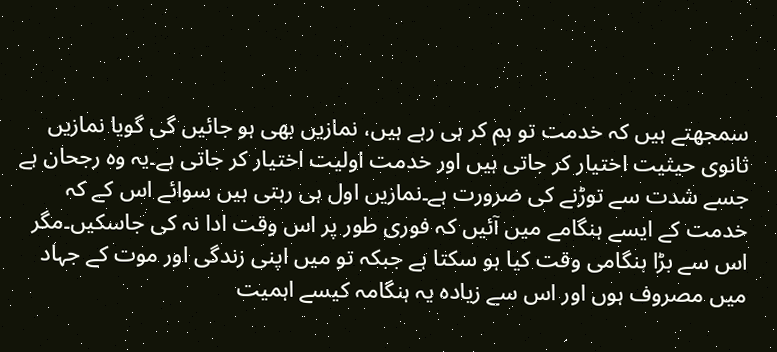سمجھتے ہیں کہ خدمت تو ہم کر ہی رہے ہیں، نمازیں بھی ہو جائیں گی گویا نمازیں ثانوی حیثیت اختیار کر جاتی ہیں اور خدمت اولیت اختیار کر جاتی ہے۔یہ وہ رجحان ہے جسے شدت سے توڑنے کی ضرورت ہے۔نمازیں اول ہی رہتی ہیں سوائے اس کے کہ خدمت کے ایسے ہنگامے میں آئیں کہ فوری طور پر اس وقت ادا نہ کی جاسکیں۔مگر اس سے بڑا ہنگامی وقت کیا ہو سکتا ہے جبکہ تو میں اپنی زندگی اور موت کے جہاد میں مصروف ہوں اور اس سے زیادہ یہ ہنگامہ کیسے اہمیت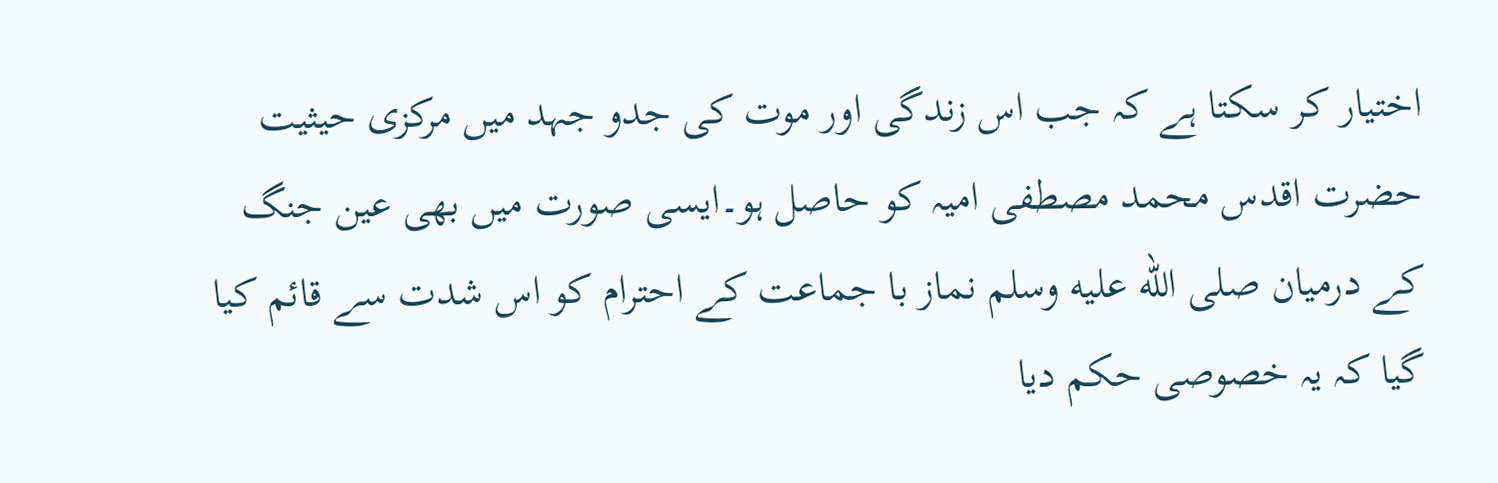اختیار کر سکتا ہے کہ جب اس زندگی اور موت کی جدو جہد میں مرکزی حیثیت حضرت اقدس محمد مصطفی امیہ کو حاصل ہو۔ایسی صورت میں بھی عین جنگ کے درمیان صلى الله عليه وسلم نماز با جماعت کے احترام کو اس شدت سے قائم کیا گیا کہ یہ خصوصی حکم دیا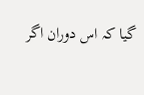گیا کہ اس دوران اگر